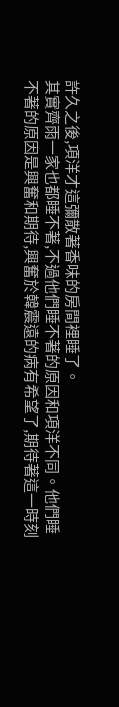許久之後,項洋才這彌散著香味的房間裡睡了。
其實齊雨一家也都睡不著,不過他們睡不著的原因和項洋不同。他們睡不著的原因是興奮和期待,興奮於韓震遠的病有希望了,期待著這一時刻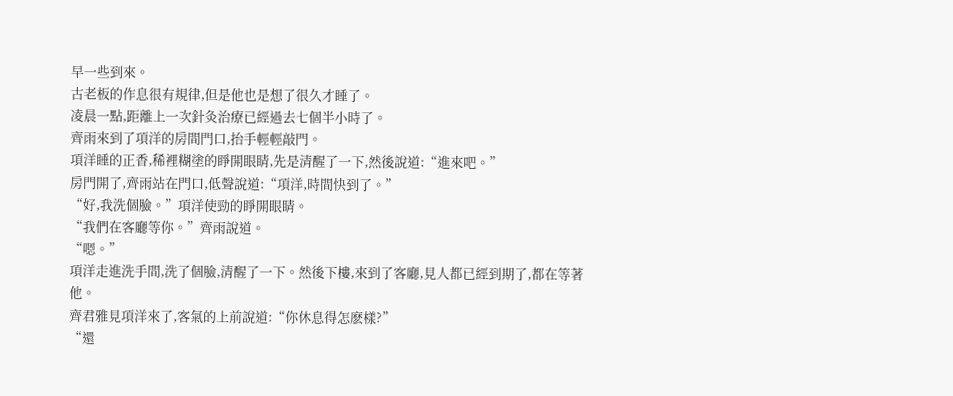早一些到來。
古老板的作息很有規律,但是他也是想了很久才睡了。
凌晨一點,距離上一次針灸治療已經過去七個半小時了。
齊雨來到了項洋的房間門口,抬手輕輕敲門。
項洋睡的正香,稀裡糊塗的睜開眼睛,先是清醒了一下,然後說道:“進來吧。”
房門開了,齊雨站在門口,低聲說道:“項洋,時間快到了。”
“好,我洗個臉。”項洋使勁的睜開眼睛。
“我們在客廳等你。”齊雨說道。
“嗯。”
項洋走進洗手間,洗了個臉,清醒了一下。然後下樓,來到了客廳,見人都已經到期了,都在等著他。
齊君雅見項洋來了,客氣的上前說道:“你休息得怎麽樣?”
“還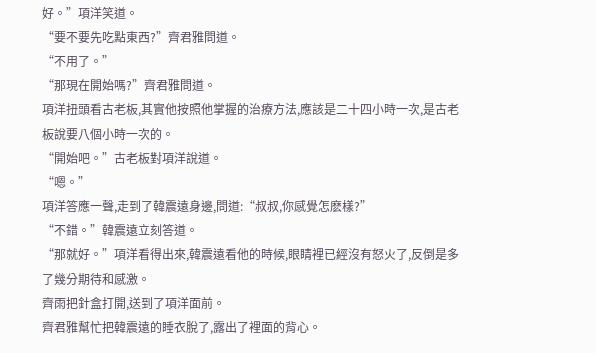好。”項洋笑道。
“要不要先吃點東西?”齊君雅問道。
“不用了。”
“那現在開始嗎?”齊君雅問道。
項洋扭頭看古老板,其實他按照他掌握的治療方法,應該是二十四小時一次,是古老板說要八個小時一次的。
“開始吧。”古老板對項洋說道。
“嗯。”
項洋答應一聲,走到了韓震遠身邊,問道:“叔叔,你感覺怎麽樣?”
“不錯。”韓震遠立刻答道。
“那就好。”項洋看得出來,韓震遠看他的時候,眼睛裡已經沒有怒火了,反倒是多了幾分期待和感激。
齊雨把針盒打開,送到了項洋面前。
齊君雅幫忙把韓震遠的睡衣脫了,露出了裡面的背心。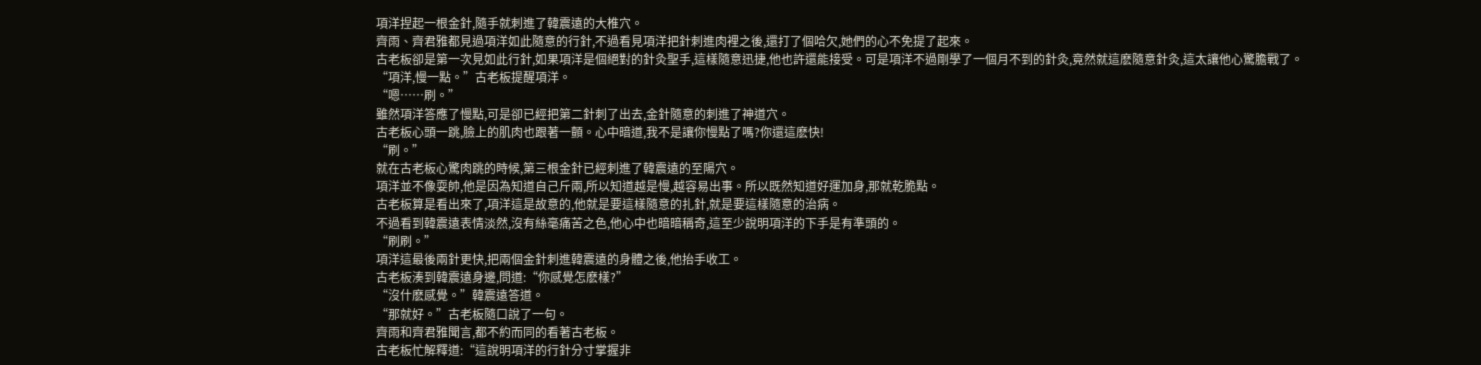項洋捏起一根金針,隨手就刺進了韓震遠的大椎穴。
齊雨、齊君雅都見過項洋如此隨意的行針,不過看見項洋把針刺進肉裡之後,還打了個哈欠,她們的心不免提了起來。
古老板卻是第一次見如此行針,如果項洋是個絕對的針灸聖手,這樣隨意迅捷,他也許還能接受。可是項洋不過剛學了一個月不到的針灸,竟然就這麽隨意針灸,這太讓他心驚膽戰了。
“項洋,慢一點。”古老板提醒項洋。
“嗯……刷。”
雖然項洋答應了慢點,可是卻已經把第二針刺了出去,金針隨意的刺進了神道穴。
古老板心頭一跳,臉上的肌肉也跟著一顫。心中暗道,我不是讓你慢點了嗎?你還這麽快!
“刷。”
就在古老板心驚肉跳的時候,第三根金針已經刺進了韓震遠的至陽穴。
項洋並不像耍帥,他是因為知道自己斤兩,所以知道越是慢,越容易出事。所以既然知道好運加身,那就乾脆點。
古老板算是看出來了,項洋這是故意的,他就是要這樣隨意的扎針,就是要這樣隨意的治病。
不過看到韓震遠表情淡然,沒有絲毫痛苦之色,他心中也暗暗稱奇,這至少說明項洋的下手是有準頭的。
“刷刷。”
項洋這最後兩針更快,把兩個金針刺進韓震遠的身體之後,他抬手收工。
古老板湊到韓震遠身邊,問道:“你感覺怎麽樣?”
“沒什麽感覺。”韓震遠答道。
“那就好。”古老板隨口說了一句。
齊雨和齊君雅聞言,都不約而同的看著古老板。
古老板忙解釋道:“這說明項洋的行針分寸掌握非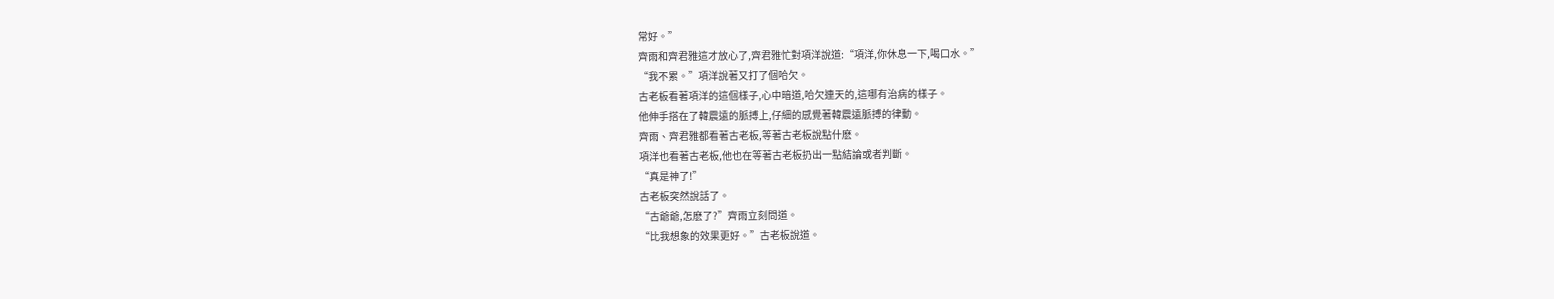常好。”
齊雨和齊君雅這才放心了,齊君雅忙對項洋說道:“項洋,你休息一下,喝口水。”
“我不累。”項洋說著又打了個哈欠。
古老板看著項洋的這個樣子,心中暗道,哈欠連天的,這哪有治病的樣子。
他伸手搭在了韓震遠的脈搏上,仔細的感覺著韓震遠脈搏的律動。
齊雨、齊君雅都看著古老板,等著古老板說點什麽。
項洋也看著古老板,他也在等著古老板扔出一點結論或者判斷。
“真是神了!”
古老板突然說話了。
“古爺爺,怎麽了?”齊雨立刻問道。
“比我想象的效果更好。”古老板說道。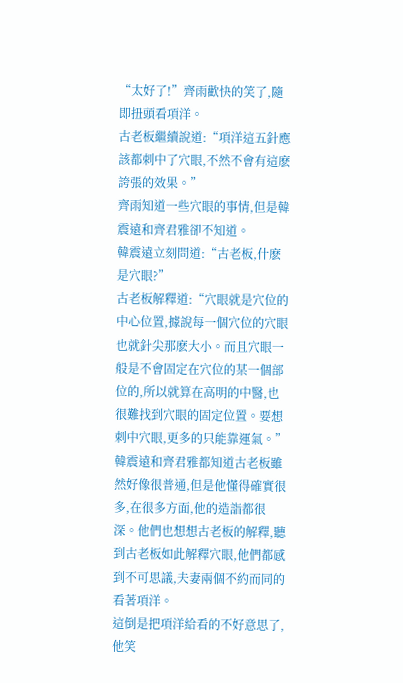“太好了!”齊雨歡快的笑了,隨即扭頭看項洋。
古老板繼續說道:“項洋這五針應該都刺中了穴眼,不然不會有這麽誇張的效果。”
齊雨知道一些穴眼的事情,但是韓震遠和齊君雅卻不知道。
韓震遠立刻問道:“古老板,什麽是穴眼?”
古老板解釋道:“穴眼就是穴位的中心位置,據說每一個穴位的穴眼也就針尖那麽大小。而且穴眼一般是不會固定在穴位的某一個部位的,所以就算在高明的中醫,也很難找到穴眼的固定位置。要想刺中穴眼,更多的只能靠運氣。”
韓震遠和齊君雅都知道古老板雖然好像很普通,但是他懂得確實很多,在很多方面,他的造詣都很深。他們也想想古老板的解釋,聽到古老板如此解釋穴眼,他們都感到不可思議,夫妻兩個不約而同的看著項洋。
這倒是把項洋給看的不好意思了,他笑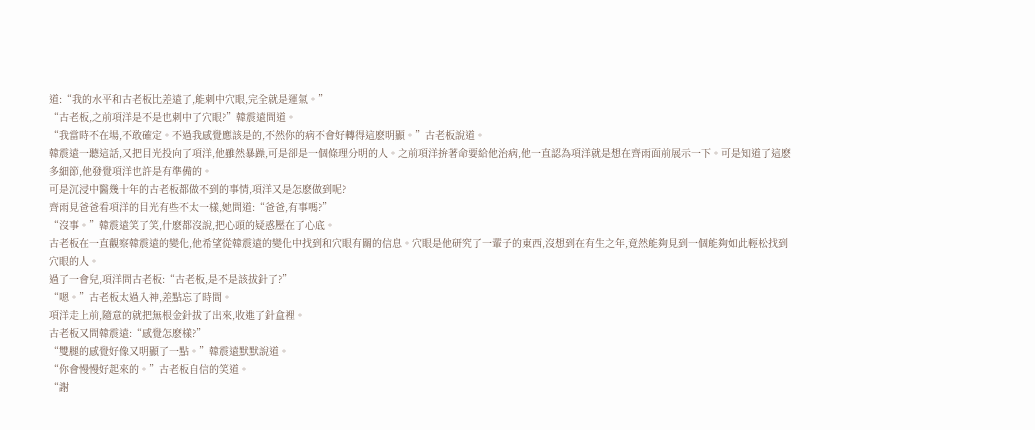道:“我的水平和古老板比差遠了,能刺中穴眼,完全就是運氣。”
“古老板,之前項洋是不是也刺中了穴眼?”韓震遠問道。
“我當時不在場,不敢確定。不過我感覺應該是的,不然你的病不會好轉得這麽明顯。”古老板說道。
韓震遠一聽這話,又把目光投向了項洋,他雖然暴躁,可是卻是一個條理分明的人。之前項洋拚著命要給他治病,他一直認為項洋就是想在齊雨面前展示一下。可是知道了這麽多細節,他發覺項洋也許是有準備的。
可是沉浸中醫幾十年的古老板都做不到的事情,項洋又是怎麽做到呢?
齊雨見爸爸看項洋的目光有些不太一樣,她問道:“爸爸,有事嗎?”
“沒事。”韓震遠笑了笑,什麽都沒說,把心頭的疑惑壓在了心底。
古老板在一直觀察韓震遠的變化,他希望從韓震遠的變化中找到和穴眼有關的信息。穴眼是他研究了一輩子的東西,沒想到在有生之年,竟然能夠見到一個能夠如此輕松找到穴眼的人。
過了一會兒,項洋問古老板:“古老板,是不是該拔針了?”
“嗯。”古老板太過入神,差點忘了時間。
項洋走上前,隨意的就把無根金針拔了出來,收進了針盒裡。
古老板又問韓震遠:“感覺怎麽樣?”
“雙腿的感覺好像又明顯了一點。”韓震遠默默說道。
“你會慢慢好起來的。”古老板自信的笑道。
“謝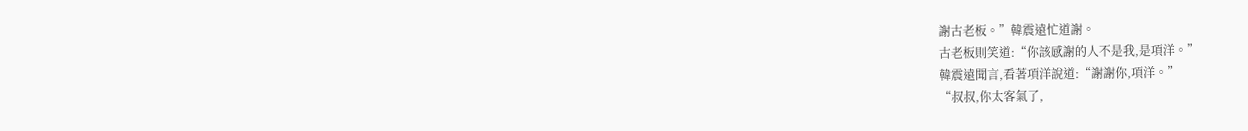謝古老板。”韓震遠忙道謝。
古老板則笑道:“你該感謝的人不是我,是項洋。”
韓震遠聞言,看著項洋說道:“謝謝你,項洋。”
“叔叔,你太客氣了,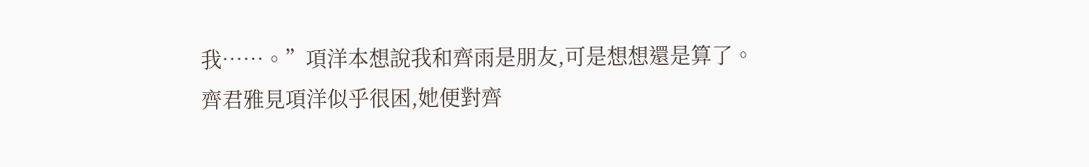我……。”項洋本想說我和齊雨是朋友,可是想想還是算了。
齊君雅見項洋似乎很困,她便對齊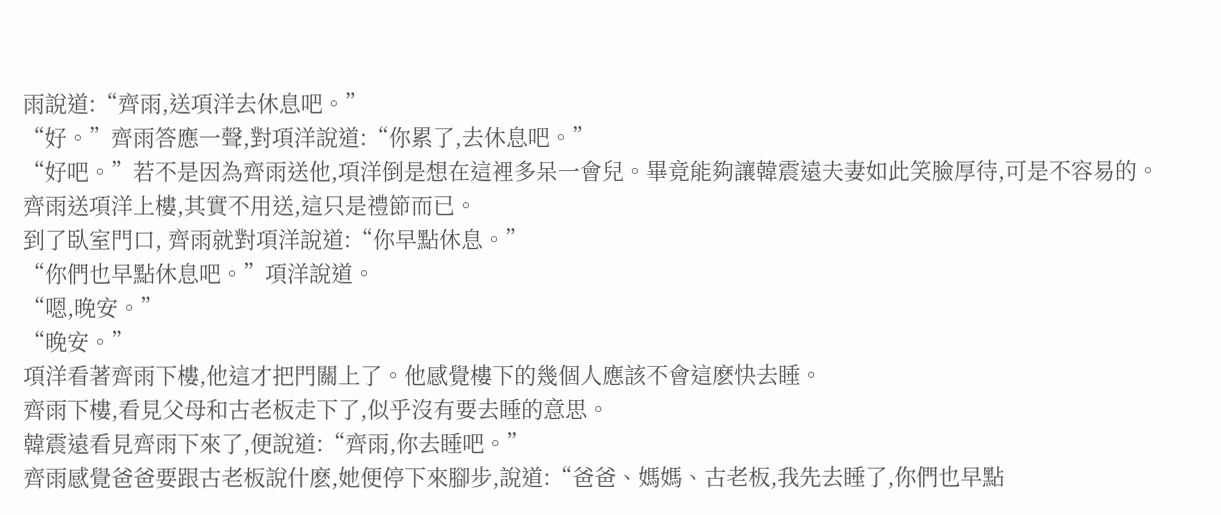雨說道:“齊雨,送項洋去休息吧。”
“好。”齊雨答應一聲,對項洋說道:“你累了,去休息吧。”
“好吧。”若不是因為齊雨送他,項洋倒是想在這裡多呆一會兒。畢竟能夠讓韓震遠夫妻如此笑臉厚待,可是不容易的。
齊雨送項洋上樓,其實不用送,這只是禮節而已。
到了臥室門口, 齊雨就對項洋說道:“你早點休息。”
“你們也早點休息吧。”項洋說道。
“嗯,晚安。”
“晚安。”
項洋看著齊雨下樓,他這才把門關上了。他感覺樓下的幾個人應該不會這麽快去睡。
齊雨下樓,看見父母和古老板走下了,似乎沒有要去睡的意思。
韓震遠看見齊雨下來了,便說道:“齊雨,你去睡吧。”
齊雨感覺爸爸要跟古老板說什麽,她便停下來腳步,說道:“爸爸、媽媽、古老板,我先去睡了,你們也早點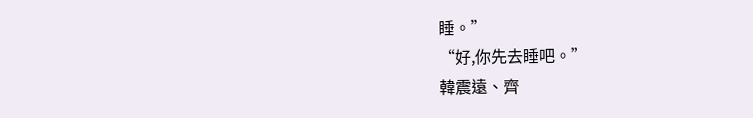睡。”
“好,你先去睡吧。”
韓震遠、齊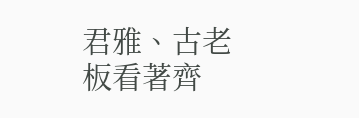君雅、古老板看著齊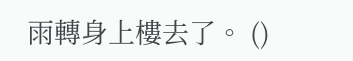雨轉身上樓去了。 ()